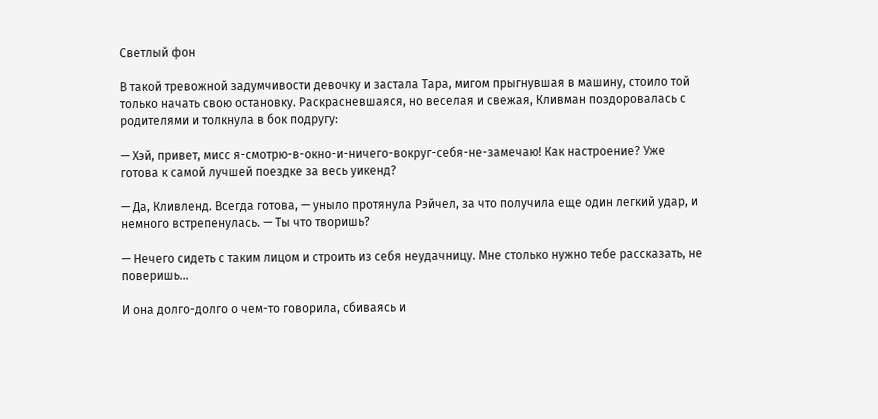Светлый фон

В такой тревожной задумчивости девочку и застала Тара, мигом прыгнувшая в машину, стоило той только начать свою остановку. Раскрасневшаяся, но веселая и свежая, Кливман поздоровалась с родителями и толкнула в бок подругу:

— Хэй, привет, мисс я-смотрю-в-окно-и-ничего-вокруг-себя-не-замечаю! Как настроение? Уже готова к самой лучшей поездке за весь уикенд?

— Да, Кливленд. Всегда готова, — уныло протянула Рэйчел, за что получила еще один легкий удар, и немного встрепенулась. — Ты что творишь?

— Нечего сидеть с таким лицом и строить из себя неудачницу. Мне столько нужно тебе рассказать, не поверишь…

И она долго-долго о чем-то говорила, сбиваясь и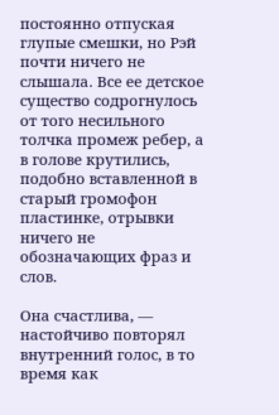постоянно отпуская глупые смешки, но Рэй почти ничего не слышала. Все ее детское существо содрогнулось от того несильного толчка промеж ребер, а в голове крутились, подобно вставленной в старый громофон пластинке, отрывки ничего не обозначающих фраз и слов.

Она счастлива, — настойчиво повторял внутренний голос, в то время как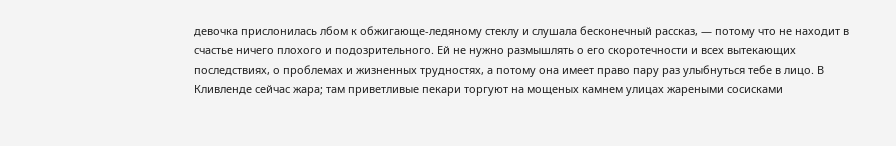девочка прислонилась лбом к обжигающе-ледяному стеклу и слушала бесконечный рассказ, — потому что не находит в счастье ничего плохого и подозрительного. Ей не нужно размышлять о его скоротечности и всех вытекающих последствиях, о проблемах и жизненных трудностях, а потому она имеет право пару раз улыбнуться тебе в лицо. В Кливленде сейчас жара; там приветливые пекари торгуют на мощеных камнем улицах жареными сосисками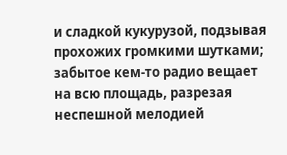и сладкой кукурузой, подзывая прохожих громкими шутками; забытое кем-то радио вещает на всю площадь, разрезая неспешной мелодией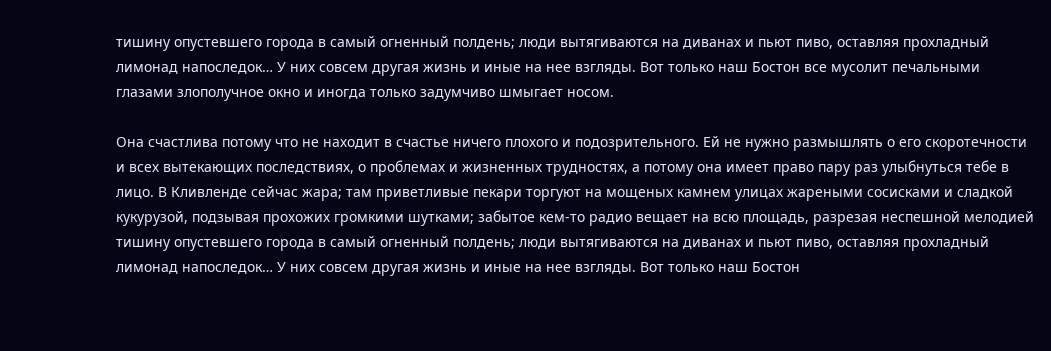тишину опустевшего города в самый огненный полдень; люди вытягиваются на диванах и пьют пиво, оставляя прохладный лимонад напоследок… У них совсем другая жизнь и иные на нее взгляды. Вот только наш Бостон все мусолит печальными глазами злополучное окно и иногда только задумчиво шмыгает носом.

Она счастлива потому что не находит в счастье ничего плохого и подозрительного. Ей не нужно размышлять о его скоротечности и всех вытекающих последствиях, о проблемах и жизненных трудностях, а потому она имеет право пару раз улыбнуться тебе в лицо. В Кливленде сейчас жара; там приветливые пекари торгуют на мощеных камнем улицах жареными сосисками и сладкой кукурузой, подзывая прохожих громкими шутками; забытое кем-то радио вещает на всю площадь, разрезая неспешной мелодией тишину опустевшего города в самый огненный полдень; люди вытягиваются на диванах и пьют пиво, оставляя прохладный лимонад напоследок… У них совсем другая жизнь и иные на нее взгляды. Вот только наш Бостон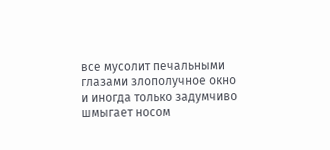все мусолит печальными глазами злополучное окно и иногда только задумчиво шмыгает носом